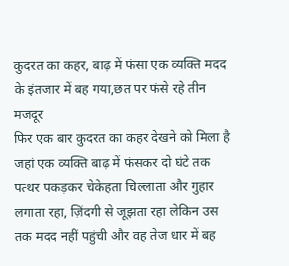कुदरत का कहर, बाढ़ में फंसा एक व्यक्ति मदद के इंतजार में बह गया,छत पर फंसे रहे तीन मजदूर
फिर एक बार कुदरत का कहर देखने को मिला है जहां एक व्यक्ति बाढ़ में फंसकर दो घंटे तक पत्थर पकड़कर चेकेहता चिल्लाता और गुहार लगाता रहा, ज़िंदगी से जूझता रहा लेकिन उस तक मदद नहीं पहुंची और वह तेज धार में बह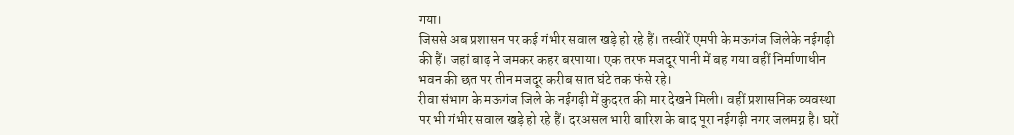गया।
जिससे अब प्रशासन पर कई गंभीर सवाल खड़े हो रहे हैं। तस्वीरें एमपी के मऊगंज जिलेके नईगढ़ी की हैं। जहां बाढ़ ने जमकर कहर बरपाया। एक तरफ मजदूर पानी में बह गया वहीं निर्माणाधीन भवन की छत पर तीन मजदूर करीब सात घंटे तक फंसे रहे।
रीवा संभाग के मऊगंज जिले के नईगढ़ी में कुदरत की मार देखने मिली। वहीं प्रशासनिक व्यवस्था पर भी गंभीर सवाल खड़े हो रहे हैं। दरअसल भारी बारिश के बाद पूरा नईगढ़ी नगर जलमग्न है। घरों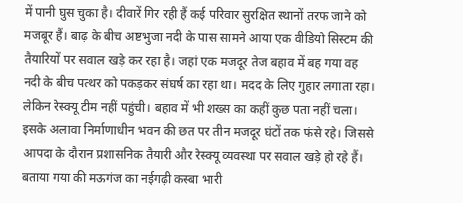में पानी घुस चुका है। दीवारें गिर रही हैं कई परिवार सुरक्षित स्थानों तरफ जाने को मजबूर हैं। बाढ़ के बीच अष्टभुजा नदी के पास सामने आया एक वीडियो सिस्टम की तैयारियों पर सवाल खड़े कर रहा है। जहां एक मजदूर तेज बहाव में बह गया वह नदी के बीच पत्थर को पकड़कर संघर्ष का रहा था। मदद के लिए गुहार लगाता रहा। लेकिन रेस्क्यू टीम नहीं पहुंची। बहाव में भी शख्स का कहीं कुछ पता नहीं चला।
इसके अलावा निर्माणाधीन भवन की छत पर तीन मजदूर घंटों तक फंसे रहे। जिससे आपदा के दौरान प्रशासनिक तैयारी और रेस्क्यू व्यवस्था पर सवाल खड़े हो रहे हैं।
बताया गया की मऊगंज का नईगढ़ी कस्बा भारी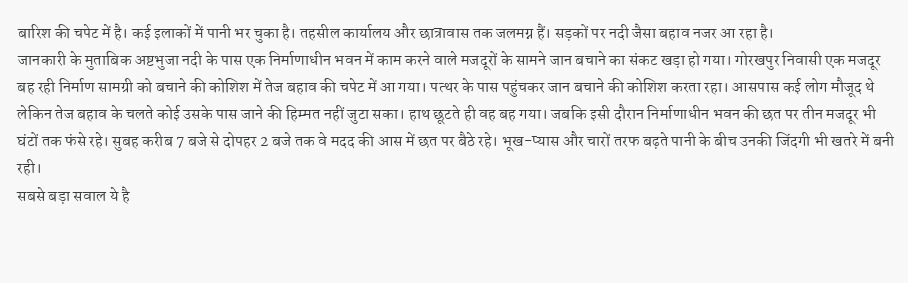बारिश की चपेट में है। कई इलाकों में पानी भर चुका है। तहसील कार्यालय और छात्रावास तक जलमग्न हैं। सड़कों पर नदी जैसा बहाव नजर आ रहा है।
जानकारी के मुताबिक अष्टभुजा नदी के पास एक निर्माणाधीन भवन में काम करने वाले मजदूरों के सामने जान बचाने का संकट खड़ा हो गया। गोरखपुर निवासी एक मजदूर बह रही निर्माण सामग्री को बचाने की कोशिश में तेज बहाव की चपेट में आ गया। पत्थर के पास पहुंचकर जान बचाने की कोशिश करता रहा। आसपास कई लोग मौजूद थे लेकिन तेज बहाव के चलते कोई उसके पास जाने की हिम्मत नहीं जुटा सका। हाथ छूटते ही वह बह गया। जबकि इसी दौरान निर्माणाधीन भवन की छत पर तीन मजदूर भी घंटों तक फंसे रहे। सुबह करीब 7 बजे से दोपहर 2 बजे तक वे मदद की आस में छत पर बैठे रहे। भूख-प्यास और चारों तरफ बढ़ते पानी के बीच उनकी जिंदगी भी खतरे में बनी रही।
सबसे बड़ा सवाल ये है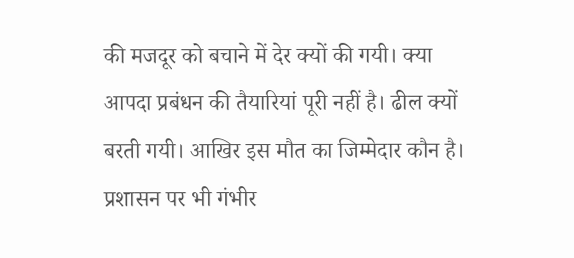की मजदूर को बचाने में देर क्यों की गयी। क्या आपदा प्रबंधन की तैयारियां पूरी नहीं है। ढील क्यों बरती गयी। आखिर इस मौत का जिम्मेदार कौन है। प्रशासन पर भी गंभीर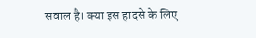सवाल है। क्या इस हादसे के लिए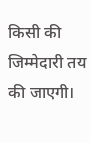किसी की जिम्मेदारी तय की जाएगी।